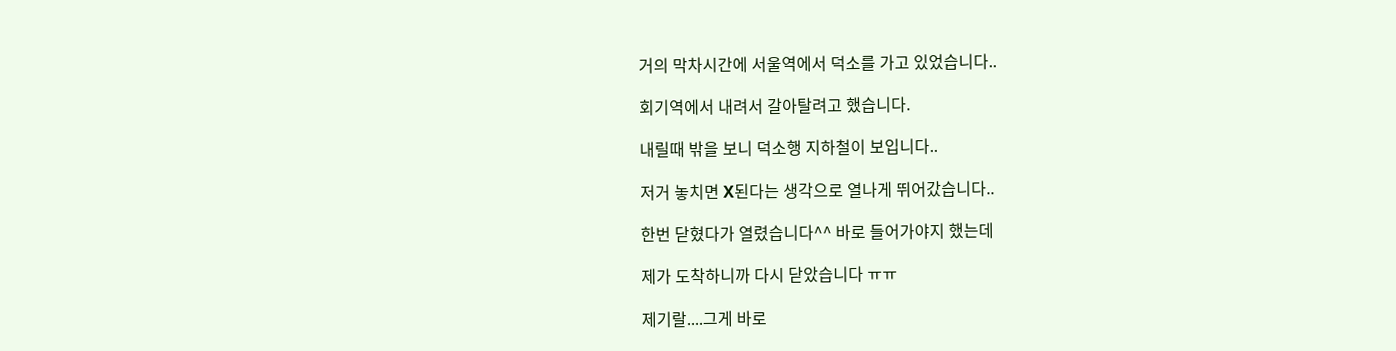거의 막차시간에 서울역에서 덕소를 가고 있었습니다..

회기역에서 내려서 갈아탈려고 했습니다.

내릴때 밖을 보니 덕소행 지하철이 보입니다..

저거 놓치면 X된다는 생각으로 열나게 뛰어갔습니다..

한번 닫혔다가 열렸습니다^^ 바로 들어가야지 했는데

제가 도착하니까 다시 닫았습니다 ㅠㅠ

제기랄....그게 바로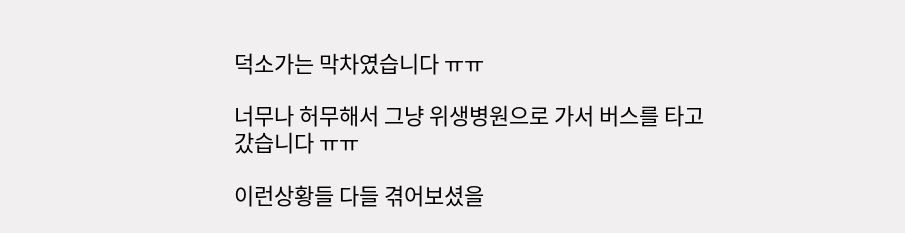덕소가는 막차였습니다 ㅠㅠ

너무나 허무해서 그냥 위생병원으로 가서 버스를 타고 갔습니다 ㅠㅠ

이런상황들 다들 겪어보셨을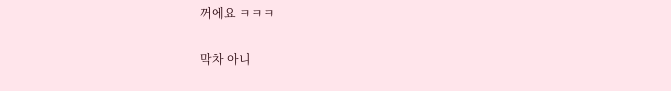꺼에요 ㅋㅋㅋ

막차 아니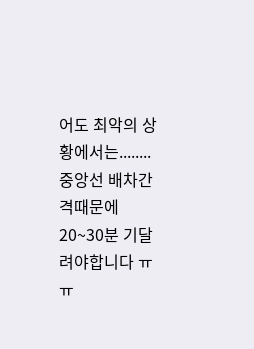어도 최악의 상황에서는........중앙선 배차간격때문에 20~30분 기달려야합니다 ㅠㅠ